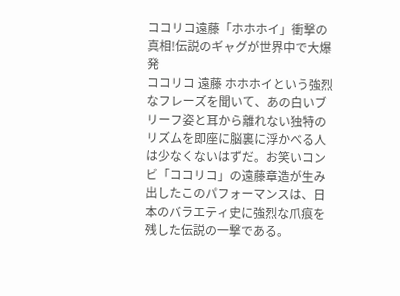ココリコ遠藤「ホホホイ」衝撃の真相!伝説のギャグが世界中で大爆発
ココリコ 遠藤 ホホホイという強烈なフレーズを聞いて、あの白いブリーフ姿と耳から離れない独特のリズムを即座に脳裏に浮かべる人は少なくないはずだ。お笑いコンビ「ココリコ」の遠藤章造が生み出したこのパフォーマンスは、日本のバラエティ史に強烈な爪痕を残した伝説の一撃である。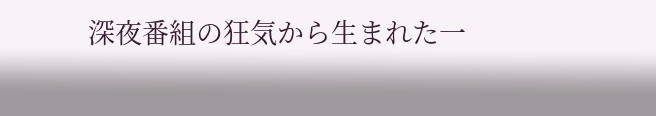深夜番組の狂気から生まれた一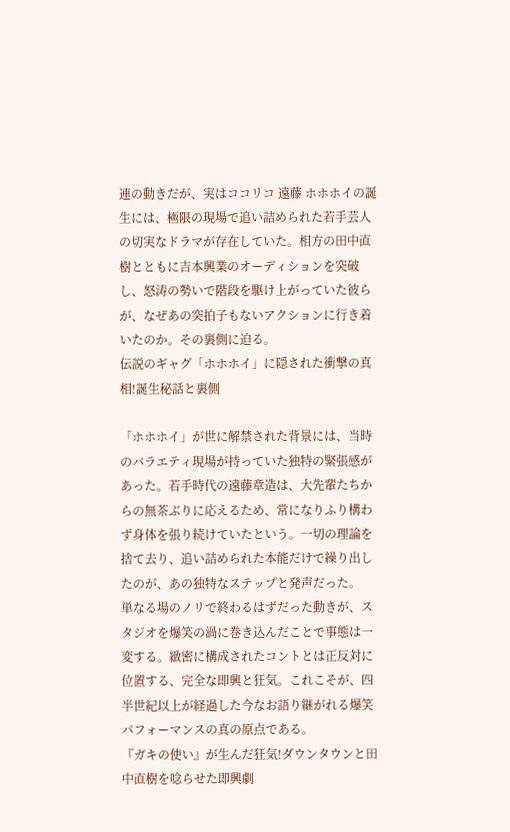連の動きだが、実はココリコ 遠藤 ホホホイの誕生には、極限の現場で追い詰められた若手芸人の切実なドラマが存在していた。相方の田中直樹とともに吉本興業のオーディションを突破し、怒涛の勢いで階段を駆け上がっていた彼らが、なぜあの突拍子もないアクションに行き着いたのか。その裏側に迫る。
伝説のギャグ「ホホホイ」に隠された衝撃の真相!誕生秘話と裏側

「ホホホイ」が世に解禁された背景には、当時のバラエティ現場が持っていた独特の緊張感があった。若手時代の遠藤章造は、大先輩たちからの無茶ぶりに応えるため、常になりふり構わず身体を張り続けていたという。一切の理論を捨て去り、追い詰められた本能だけで繰り出したのが、あの独特なステップと発声だった。
単なる場のノリで終わるはずだった動きが、スタジオを爆笑の渦に巻き込んだことで事態は一変する。緻密に構成されたコントとは正反対に位置する、完全な即興と狂気。これこそが、四半世紀以上が経過した今なお語り継がれる爆笑パフォーマンスの真の原点である。
『ガキの使い』が生んだ狂気!ダウンタウンと田中直樹を唸らせた即興劇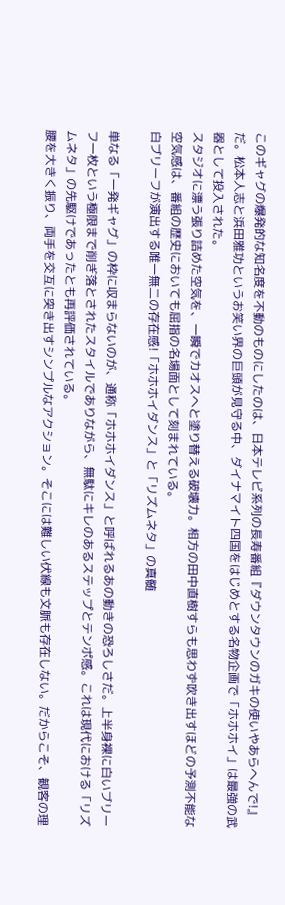このギャグの爆発的な知名度を不動のものにしたのは、日本テレビ系列の長寿番組『ダウンタウンのガキの使いやあらへんで!』だ。松本人志と浜田雅功というお笑い界の巨頭が見守る中、ダイナマイト四国をはじめとする名物企画で「ホホホイ」は最強の武器として投入された。
スタジオに漂う張り詰めた空気を、一瞬でカオスへと塗り替える破壊力。相方の田中直樹すらも思わず吹き出すほどの予測不能な空気感は、番組の歴史においても屈指の名場面として刻まれている。
白ブリーフが演出する唯一無二の存在感!「ホホホイダンス」と「リズムネタ」の真髄

単なる「一発ギャグ」の枠に収まらないのが、通称「ホホホイダンス」と呼ばれるあの動きの恐ろしさだ。上半身裸に白いブリーフ一枚という極限まで削ぎ落とされたスタイルでありながら、無駄にキレのあるステップとテンポ感。これは現代における「リズムネタ」の先駆けであったとも再評価されている。
腰を大きく振り、両手を交互に突き出すシンプルなアクション。そこには難しい伏線も文脈も存在しない。だからこそ、観客の理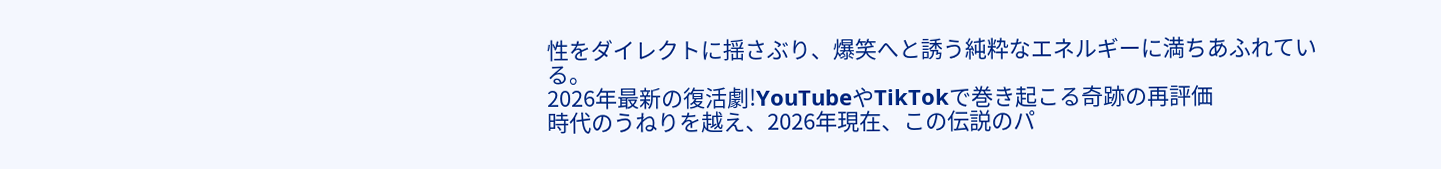性をダイレクトに揺さぶり、爆笑へと誘う純粋なエネルギーに満ちあふれている。
2026年最新の復活劇!YouTubeやTikTokで巻き起こる奇跡の再評価
時代のうねりを越え、2026年現在、この伝説のパ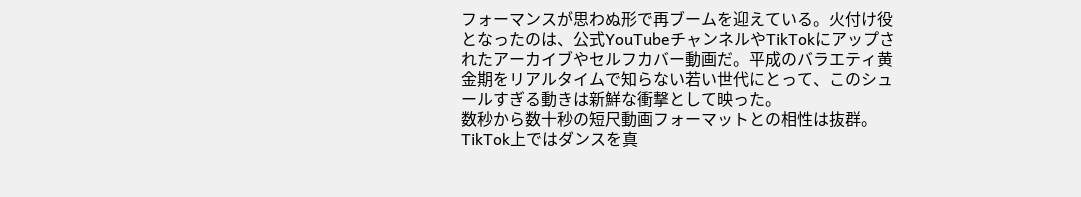フォーマンスが思わぬ形で再ブームを迎えている。火付け役となったのは、公式YouTubeチャンネルやTikTokにアップされたアーカイブやセルフカバー動画だ。平成のバラエティ黄金期をリアルタイムで知らない若い世代にとって、このシュールすぎる動きは新鮮な衝撃として映った。
数秒から数十秒の短尺動画フォーマットとの相性は抜群。TikTok上ではダンスを真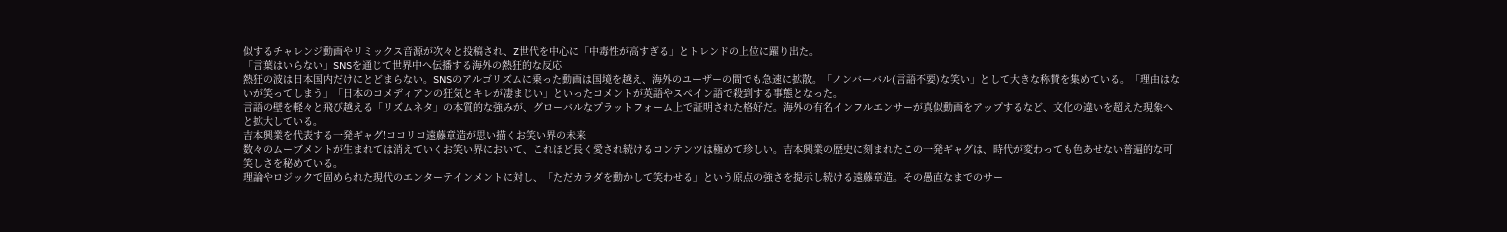似するチャレンジ動画やリミックス音源が次々と投稿され、Z世代を中心に「中毒性が高すぎる」とトレンドの上位に躍り出た。
「言葉はいらない」SNSを通じて世界中へ伝播する海外の熱狂的な反応
熱狂の波は日本国内だけにとどまらない。SNSのアルゴリズムに乗った動画は国境を越え、海外のユーザーの間でも急速に拡散。「ノンバーバル(言語不要)な笑い」として大きな称賛を集めている。「理由はないが笑ってしまう」「日本のコメディアンの狂気とキレが凄まじい」といったコメントが英語やスペイン語で殺到する事態となった。
言語の壁を軽々と飛び越える「リズムネタ」の本質的な強みが、グローバルなプラットフォーム上で証明された格好だ。海外の有名インフルエンサーが真似動画をアップするなど、文化の違いを超えた現象へと拡大している。
吉本興業を代表する一発ギャグ!ココリコ遠藤章造が思い描くお笑い界の未来
数々のムーブメントが生まれては消えていくお笑い界において、これほど長く愛され続けるコンテンツは極めて珍しい。吉本興業の歴史に刻まれたこの一発ギャグは、時代が変わっても色あせない普遍的な可笑しさを秘めている。
理論やロジックで固められた現代のエンターテインメントに対し、「ただカラダを動かして笑わせる」という原点の強さを提示し続ける遠藤章造。その愚直なまでのサー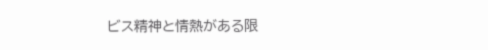ビス精神と情熱がある限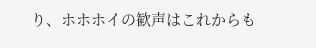り、ホホホイの歓声はこれからも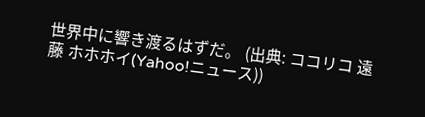世界中に響き渡るはずだ。 (出典: ココリコ 遠藤 ホホホイ(Yahoo!ニュース))